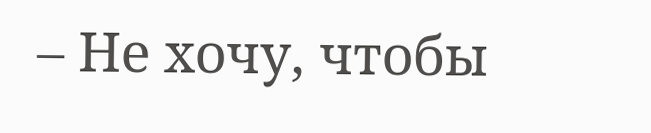– Не хочу, чтобы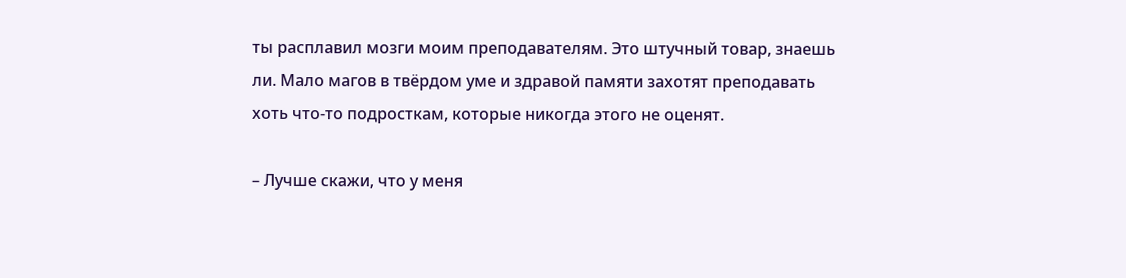ты расплавил мозги моим преподавателям. Это штучный товар, знаешь ли. Мало магов в твёрдом уме и здравой памяти захотят преподавать хоть что-то подросткам, которые никогда этого не оценят.

– Лучше скажи, что у меня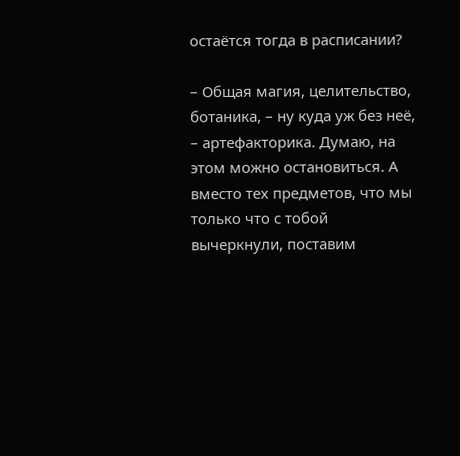остаётся тогда в расписании?

– Общая магия, целительство, ботаника, – ну куда уж без неё, – артефакторика. Думаю, на этом можно остановиться. А вместо тех предметов, что мы только что с тобой вычеркнули, поставим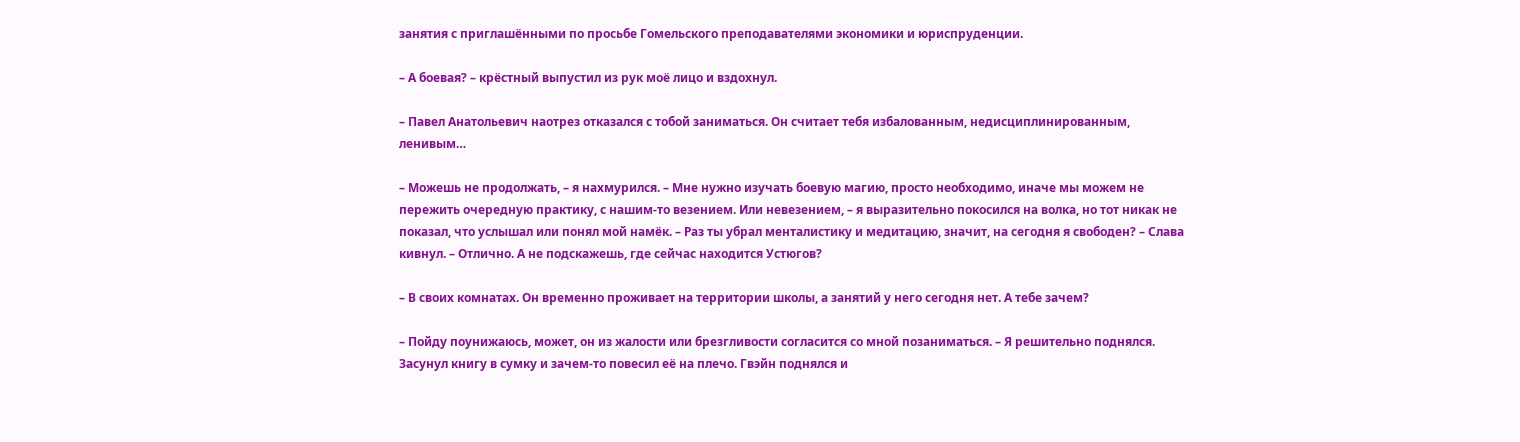занятия с приглашёнными по просьбе Гомельского преподавателями экономики и юриспруденции.

– А боевая? – крёстный выпустил из рук моё лицо и вздохнул.

– Павел Анатольевич наотрез отказался с тобой заниматься. Он считает тебя избалованным, недисциплинированным, ленивым…

– Можешь не продолжать, – я нахмурился. – Мне нужно изучать боевую магию, просто необходимо, иначе мы можем не пережить очередную практику, с нашим-то везением. Или невезением, – я выразительно покосился на волка, но тот никак не показал, что услышал или понял мой намёк. – Раз ты убрал менталистику и медитацию, значит, на сегодня я свободен? – Слава кивнул. – Отлично. А не подскажешь, где сейчас находится Устюгов?

– В своих комнатах. Он временно проживает на территории школы, а занятий у него сегодня нет. А тебе зачем?

– Пойду поунижаюсь, может, он из жалости или брезгливости согласится со мной позаниматься. – Я решительно поднялся. Засунул книгу в сумку и зачем-то повесил её на плечо. Гвэйн поднялся и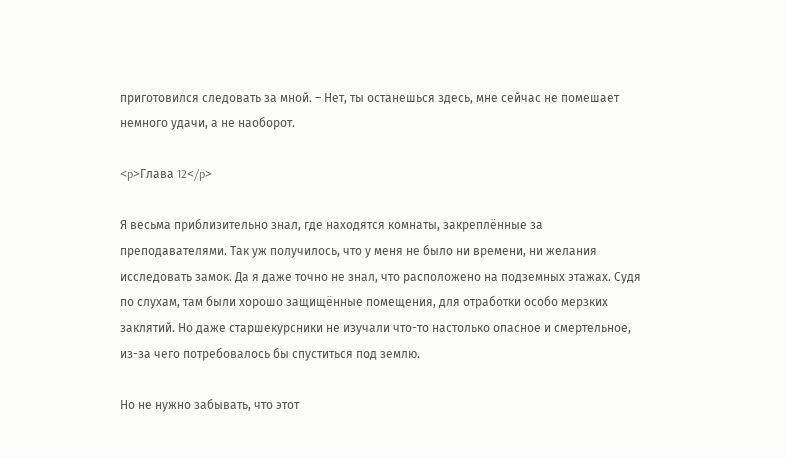приготовился следовать за мной. – Нет, ты останешься здесь, мне сейчас не помешает немного удачи, а не наоборот.

<p>Глава 12</p>

Я весьма приблизительно знал, где находятся комнаты, закреплённые за преподавателями. Так уж получилось, что у меня не было ни времени, ни желания исследовать замок. Да я даже точно не знал, что расположено на подземных этажах. Судя по слухам, там были хорошо защищённые помещения, для отработки особо мерзких заклятий. Но даже старшекурсники не изучали что-то настолько опасное и смертельное, из-за чего потребовалось бы спуститься под землю.

Но не нужно забывать, что этот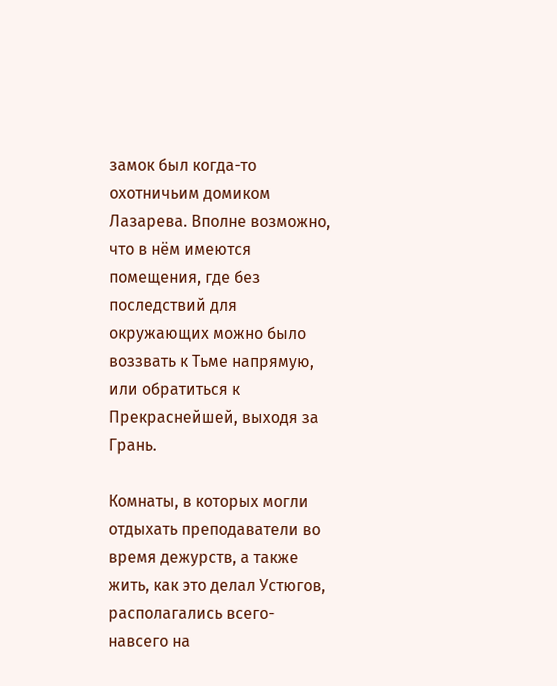замок был когда-то охотничьим домиком Лазарева. Вполне возможно, что в нём имеются помещения, где без последствий для окружающих можно было воззвать к Тьме напрямую, или обратиться к Прекраснейшей, выходя за Грань.

Комнаты, в которых могли отдыхать преподаватели во время дежурств, а также жить, как это делал Устюгов, располагались всего-навсего на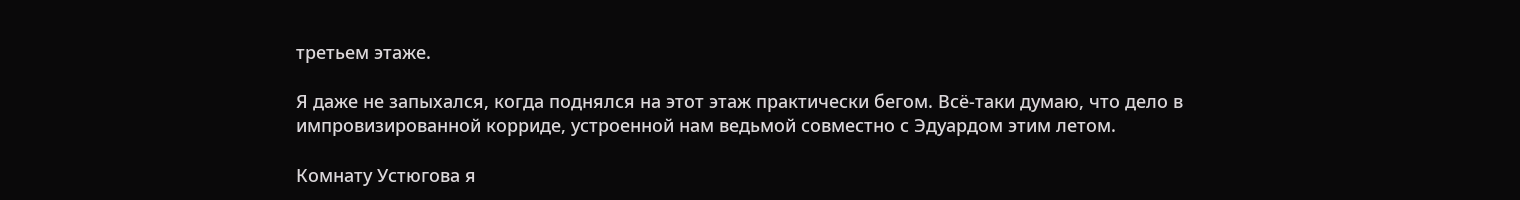третьем этаже.

Я даже не запыхался, когда поднялся на этот этаж практически бегом. Всё-таки думаю, что дело в импровизированной корриде, устроенной нам ведьмой совместно с Эдуардом этим летом.

Комнату Устюгова я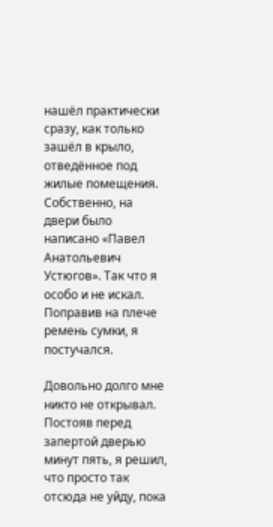нашёл практически сразу, как только зашёл в крыло, отведённое под жилые помещения. Собственно, на двери было написано «Павел Анатольевич Устюгов». Так что я особо и не искал. Поправив на плече ремень сумки, я постучался.

Довольно долго мне никто не открывал. Постояв перед запертой дверью минут пять, я решил, что просто так отсюда не уйду, пока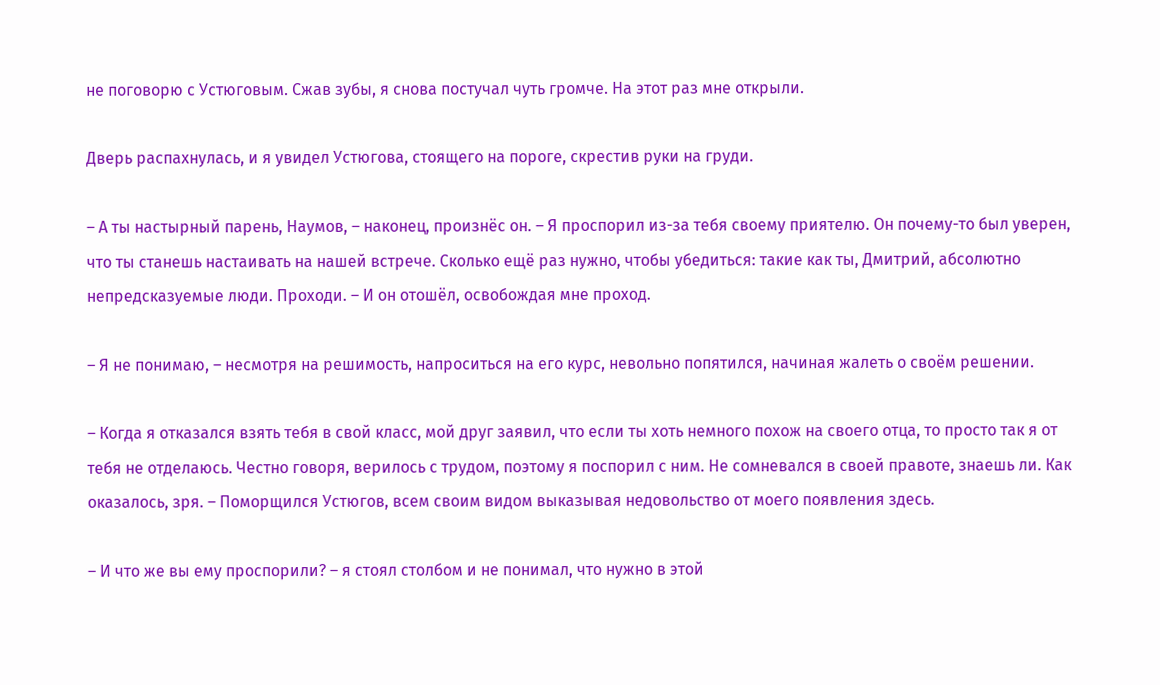не поговорю с Устюговым. Сжав зубы, я снова постучал чуть громче. На этот раз мне открыли.

Дверь распахнулась, и я увидел Устюгова, стоящего на пороге, скрестив руки на груди.

– А ты настырный парень, Наумов, – наконец, произнёс он. – Я проспорил из-за тебя своему приятелю. Он почему-то был уверен, что ты станешь настаивать на нашей встрече. Сколько ещё раз нужно, чтобы убедиться: такие как ты, Дмитрий, абсолютно непредсказуемые люди. Проходи. – И он отошёл, освобождая мне проход.

– Я не понимаю, – несмотря на решимость, напроситься на его курс, невольно попятился, начиная жалеть о своём решении.

– Когда я отказался взять тебя в свой класс, мой друг заявил, что если ты хоть немного похож на своего отца, то просто так я от тебя не отделаюсь. Честно говоря, верилось с трудом, поэтому я поспорил с ним. Не сомневался в своей правоте, знаешь ли. Как оказалось, зря. – Поморщился Устюгов, всем своим видом выказывая недовольство от моего появления здесь.

– И что же вы ему проспорили? – я стоял столбом и не понимал, что нужно в этой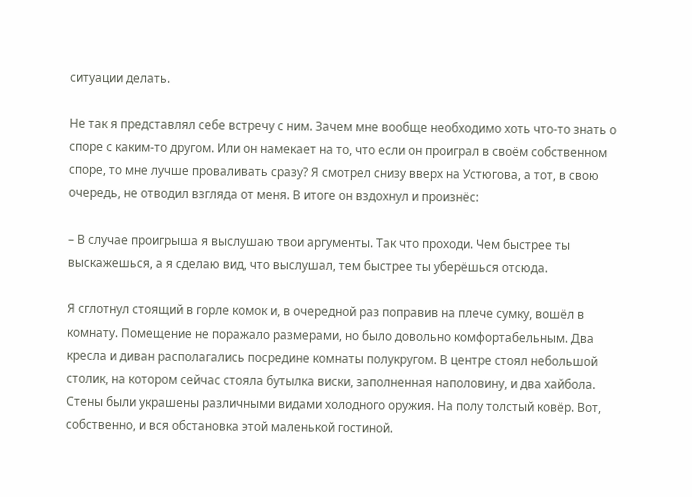ситуации делать.

Не так я представлял себе встречу с ним. Зачем мне вообще необходимо хоть что-то знать о споре с каким-то другом. Или он намекает на то, что если он проиграл в своём собственном споре, то мне лучше проваливать сразу? Я смотрел снизу вверх на Устюгова, а тот, в свою очередь, не отводил взгляда от меня. В итоге он вздохнул и произнёс:

– В случае проигрыша я выслушаю твои аргументы. Так что проходи. Чем быстрее ты выскажешься, а я сделаю вид, что выслушал, тем быстрее ты уберёшься отсюда.

Я сглотнул стоящий в горле комок и, в очередной раз поправив на плече сумку, вошёл в комнату. Помещение не поражало размерами, но было довольно комфортабельным. Два кресла и диван располагались посредине комнаты полукругом. В центре стоял небольшой столик, на котором сейчас стояла бутылка виски, заполненная наполовину, и два хайбола. Стены были украшены различными видами холодного оружия. На полу толстый ковёр. Вот, собственно, и вся обстановка этой маленькой гостиной.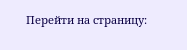Перейти на страницу: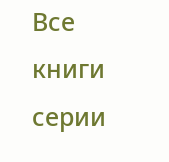Все книги серии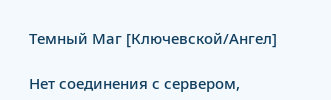Темный Маг [Ключевской/Ангел]

Нет соединения с сервером,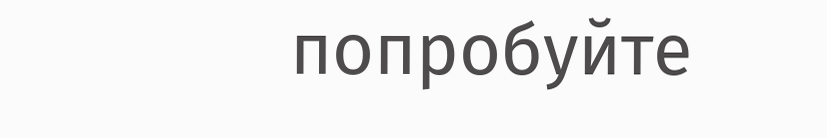попробуйте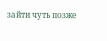зайти чуть позже